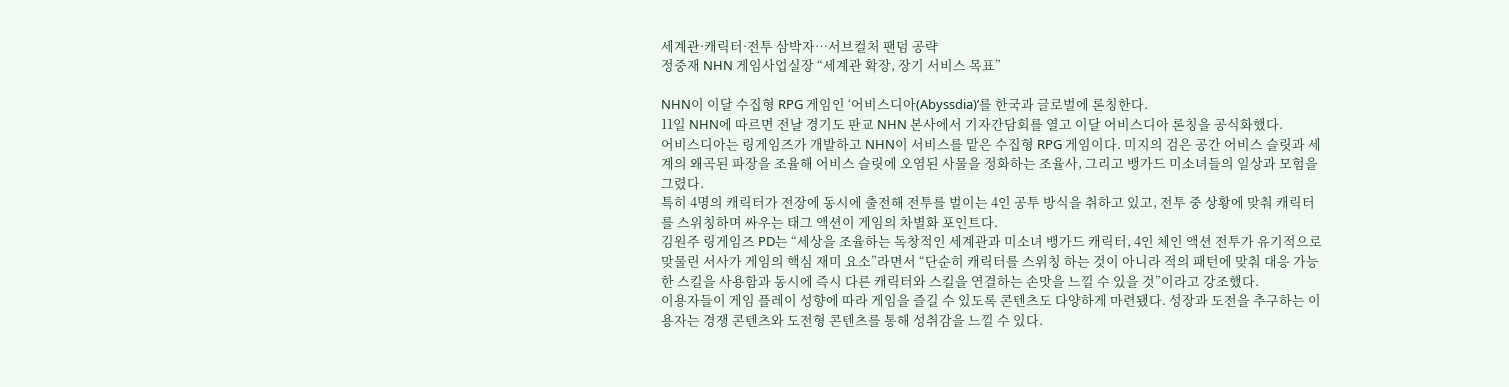세계관·캐릭터·전투 삼박자…서브컬처 팬덤 공략
정중재 NHN 게임사업실장 “세계관 확장, 장기 서비스 목표”

NHN이 이달 수집형 RPG 게임인 ‘어비스디아(Abyssdia)’를 한국과 글로벌에 론칭한다.
11일 NHN에 따르면 전날 경기도 판교 NHN 본사에서 기자간담회를 열고 이달 어비스디아 론칭을 공식화했다.
어비스디아는 링게임즈가 개발하고 NHN이 서비스를 맡은 수집형 RPG 게임이다. 미지의 검은 공간 어비스 슬릿과 세계의 왜곡된 파장을 조율해 어비스 슬릿에 오염된 사물을 정화하는 조율사, 그리고 뱅가드 미소녀들의 일상과 모험을 그렸다.
특히 4명의 캐릭터가 전장에 동시에 출전해 전투를 벌이는 4인 공투 방식을 취하고 있고, 전투 중 상황에 맞춰 캐릭터를 스위칭하며 싸우는 태그 액션이 게임의 차별화 포인트다.
김원주 링게임즈 PD는 “세상을 조율하는 독창적인 세계관과 미소녀 뱅가드 캐릭터, 4인 체인 액션 전투가 유기적으로 맞물린 서사가 게임의 핵심 재미 요소”라면서 “단순히 캐릭터를 스위칭 하는 것이 아니라 적의 패턴에 맞춰 대응 가능한 스킬을 사용함과 동시에 즉시 다른 캐릭터와 스킬을 연결하는 손맛을 느낄 수 있을 것”이라고 강조했다.
이용자들이 게임 플레이 성향에 따라 게임을 즐길 수 있도록 콘텐츠도 다양하게 마련됐다. 성장과 도전을 추구하는 이용자는 경쟁 콘텐츠와 도전형 콘텐츠를 통해 성취감을 느낄 수 있다.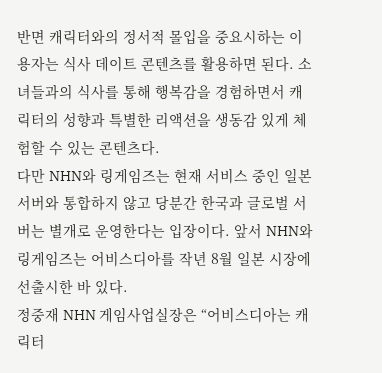반면 캐릭터와의 정서적 몰입을 중요시하는 이용자는 식사 데이트 콘텐츠를 활용하면 된다. 소녀들과의 식사를 통해 행복감을 경험하면서 캐릭터의 성향과 특별한 리액션을 생동감 있게 체험할 수 있는 콘텐츠다.
다만 NHN와 링게임즈는 현재 서비스 중인 일본 서버와 통합하지 않고 당분간 한국과 글로벌 서버는 별개로 운영한다는 입장이다. 앞서 NHN와 링게임즈는 어비스디아를 작년 8월 일본 시장에 선출시한 바 있다.
정중재 NHN 게임사업실장은 “어비스디아는 캐릭터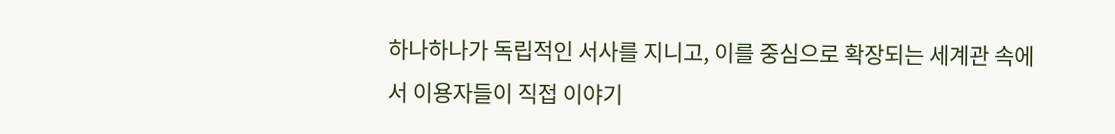하나하나가 독립적인 서사를 지니고, 이를 중심으로 확장되는 세계관 속에서 이용자들이 직접 이야기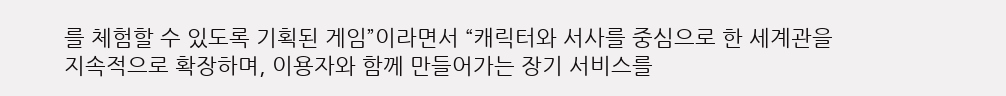를 체험할 수 있도록 기획된 게임”이라면서 “캐릭터와 서사를 중심으로 한 세계관을 지속적으로 확장하며, 이용자와 함께 만들어가는 장기 서비스를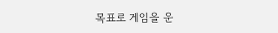목표로 게임을 운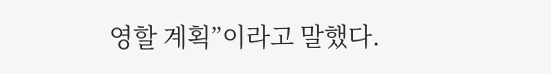영할 계획”이라고 말했다.